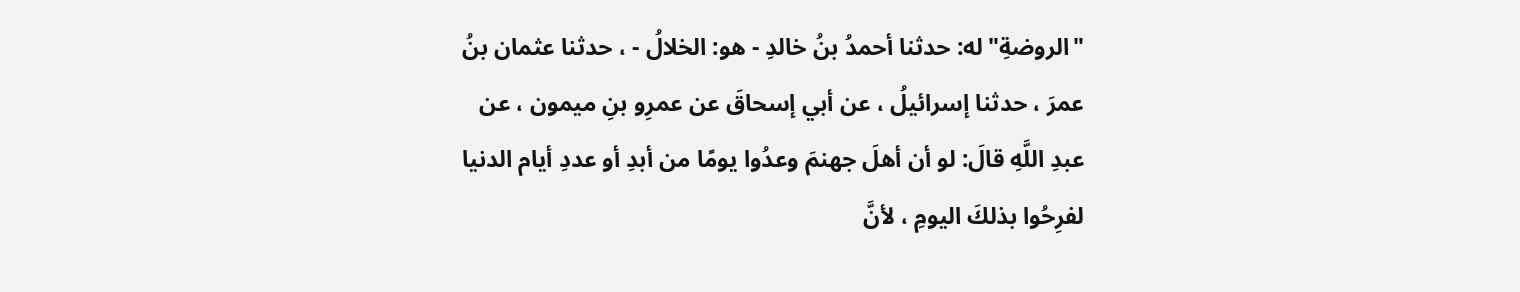"الروضةِ"له: حدثنا أحمدُ بنُ خالدِ - هو: الخلالُ - ، حدثنا عثمان بنُ عمرَ ، حدثنا إسرائيلُ ، عن أبي إسحاقَ عن عمرِو بنِ ميمون ، عن عبدِ اللَّهِ قالَ: لو أن أهلَ جهنمَ وعدُوا يومًا من أبدِ أو عددِ أيام الدنيا لفرِحُوا بذلكَ اليومِ ، لأنَّ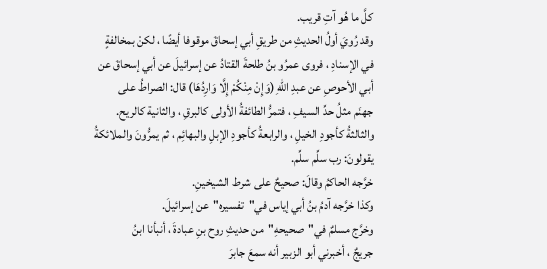كلَّ ما هُو آتِ قريب.
وقد رُويَ أولُ الحديثِ من طريقِ أبي إسحاقَ موقوفا أيضًا ، لكنْ بمخالفةٍ
في الإسنادِ ، فروى عمرُو بنُ طلحةَ القتادُ عن إسرائيلَ عن أبي إسحاقَ عن
أبي الأحوصِ عن عبدِ اللهِ (وَإِنْ مِنْكُمْ إِلَّا وَارِدُهَا) قال: الصراطُ على
جهنَم مثلُ حدِّ السيفِ ، فتمرُّ الطائفةُ الأولى كالبرقِ ، والثانية كالريح.
والثالثةُ كأجودِ الخيلِ ، والرابعةُ كأجودِ الإبلِ والبهائِم ، ثم يمرُّونَ والملائكةُ
يقولونَ: رب سلِّم سلِّم.
خرَّجه الحاكمُ وقالَ: صحيحٌ على شرط الشيخينِ.
وكذا خرَّجه آدمُ بنُ أبي إياس في"تفسيره"عن إسرائيلَ.
وخرَّج مسلمٌ في"صحيحهِ"من حديثِ روح بنِ عبادةَ ، أنبأنا ابنُ
جريجٌ ، أخبرني أبو الزبير أنه سمعَ جابرَ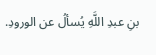بنِ عبدِ اللَّهِ يُسألُ عن الورودِ.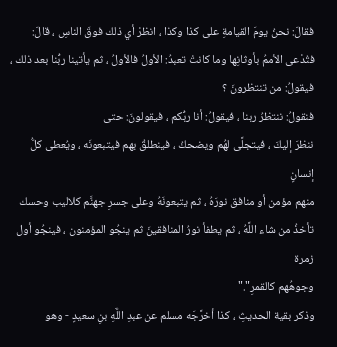فقالَ: نحنُ يومَ القيامةِ على كذا وكذا ، انظرْ أي ذلك فوقَ الناسِ ، قالَ:
فتُدْعى الأممُ بأوثانِها وما كانتْ تعبدُ: الأولُ فالأولُ ، ثم يأتينا ربُّنا بعد ذلك ، فيقولُ: من تنتظرونَ ؟
فنقولُ: ننتظرُ ربنا ، فيقولُ: أنا ربُّكم ، فيقولونَ: حتى
ننظرَ إليكَ ، فيتجلَّى لهُم ويضحكُ ، فينطلقُ بهم فيتبعونَه ، ويُعطى كلُّ إنسانٍ
منهم مؤمن أو منافق نورَهُ ، ثم يتبعونَهُ وعلى جسرِ جهنَّم كلاليب وحسك
تأخذُ من شاء اللَّهُ ، ثم يطفأ نورُ المنافقينَ ثم ينجُو المؤمنون ، فينجُو أول زمرة
وجوهُهم كالقمرِ"."
وذكر بقية الحديثِ ، كذا أخرَّجَه مسلم عن عبدِ اللَّهِ بنِ سعيدٍ - وهو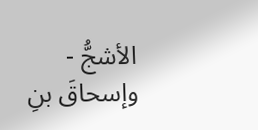الأشجُّ - وإسحاقَ بنِ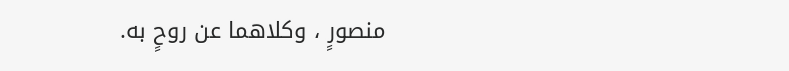منصورٍ ، وكلاهما عن روحٍ به.